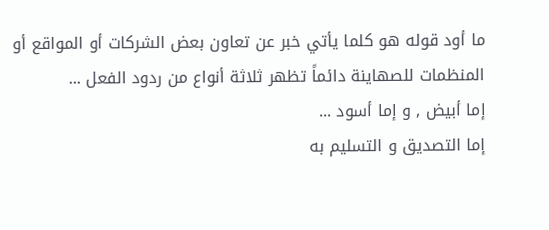ما أود قوله هو كلما يأتي خبر عن تعاون بعض الشركات أو المواقع أو المنظمات للصهاينة دائماً تظهر ثلاثة أنواع من ردود الفعل ...
إما أبيض , و إما أسود ...
إما التصديق و التسليم به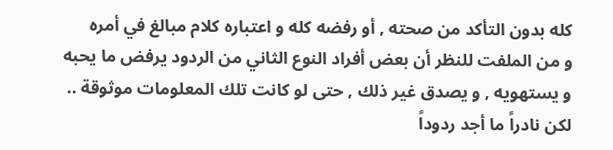كله بدون التأكد من صحته , أو رفضه كله و اعتباره كلام مبالغ في أمره
و من الملفت للنظر أن بعض أفراد النوع الثاني من الردود يرفض ما يحبه و يستهويه , و يصدق غير ذلك , حتى لو كانت تلك المعلومات موثوقة ..
لكن نادراً ما أجد ردوداً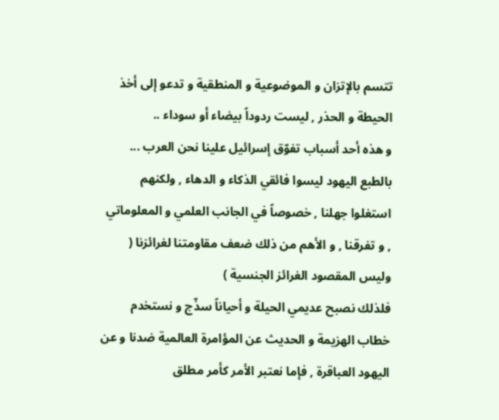تتسم بالإتزان و الموضوعية و المنطقية و تدعو إلى أخذ الحيطة و الحذر , ليست ردوداً بيضاء أو سوداء ..
و هذه أحد أسباب تفوّق إسرائيل علينا نحن العرب ...
بالطبع اليهود ليسوا فائقي الذكاء و الدهاء , ولكنهم استغلوا جهلنا , خصوصاً في الجانب العلمي و المعلوماتي , و تفرقنا , و الأهم من ذلك ضعف مقاومتنا لغرائزنا ( وليس المقصود الغرائز الجنسية )
فلذلك نصبح عديمي الحيلة و أحياناً سذّج و نستخدم خطاب الهزيمة و الحديث عن المؤامرة العالمية ضدنا و عن اليهود العباقرة , فإما نعتبر الأمر كأمر مطلق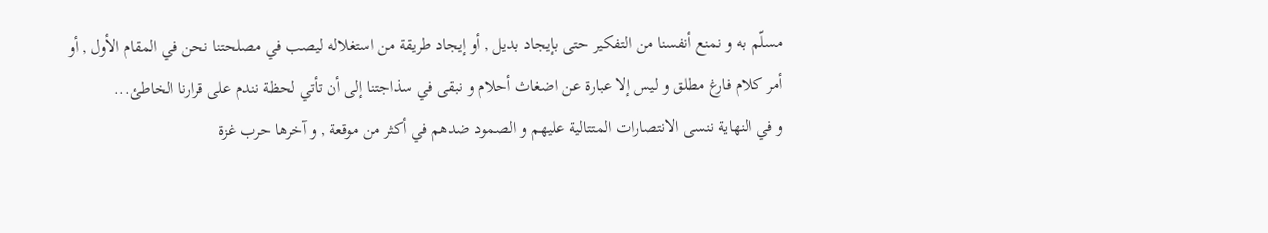مسلّم به و نمنع أنفسنا من التفكير حتى بإيجاد بديل , أو إيجاد طريقة من استغلاله ليصب في مصلحتنا نحن في المقام الأول , أو أمر كلام فارغ مطلق و ليس إلا عبارة عن اضغاث أحلام و نبقى في سذاجتنا إلى أن تأتي لحظة نندم على قرارنا الخاطئ...
و في النهاية ننسى الانتصارات المتتالية عليهم و الصمود ضدهم في أكثر من موقعة , و آخرها حرب غزة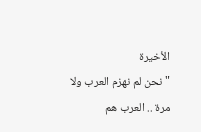الأخيرة
" نحن لم نهزم العرب ولا مرة .. العرب هم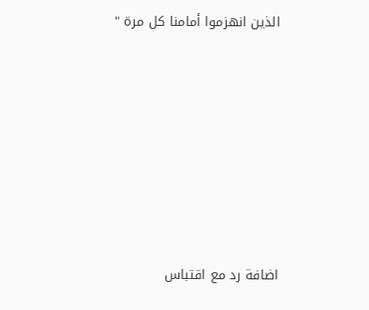الذين انهزموا أمامنا كل مرة "







اضافة رد مع اقتباس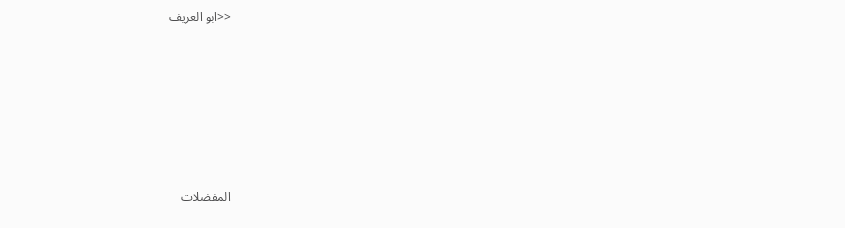<<ابو العريف








المفضلات